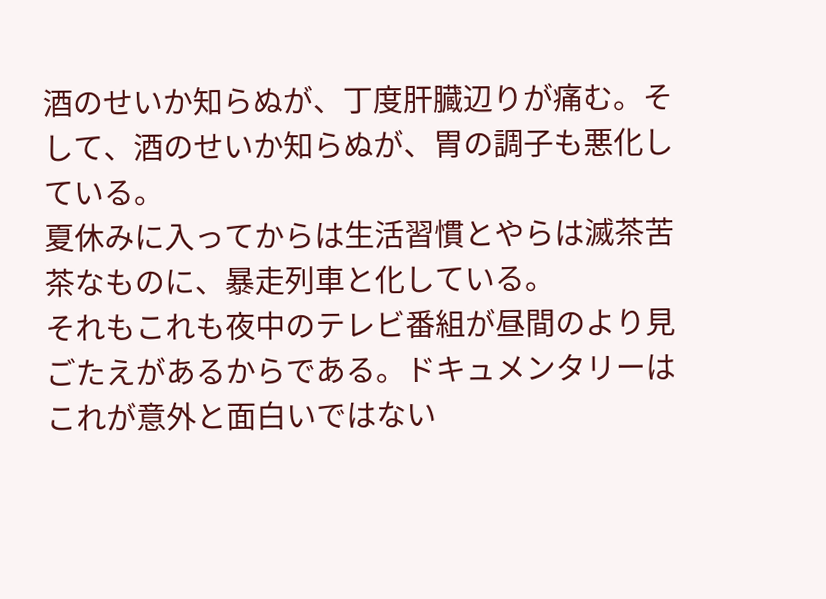酒のせいか知らぬが、丁度肝臓辺りが痛む。そして、酒のせいか知らぬが、胃の調子も悪化している。
夏休みに入ってからは生活習慣とやらは滅茶苦茶なものに、暴走列車と化している。
それもこれも夜中のテレビ番組が昼間のより見ごたえがあるからである。ドキュメンタリーはこれが意外と面白いではない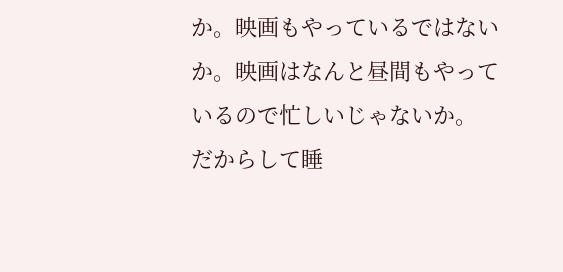か。映画もやっているではないか。映画はなんと昼間もやっているので忙しいじゃないか。
だからして睡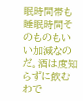眠時間帯も睡眠時間そのものもいい加減なのだ。酒は度知らずに飲むわで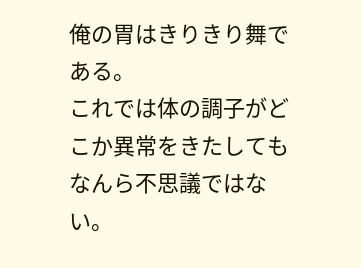俺の胃はきりきり舞である。
これでは体の調子がどこか異常をきたしてもなんら不思議ではない。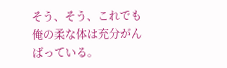そう、そう、これでも俺の柔な体は充分がんばっている。